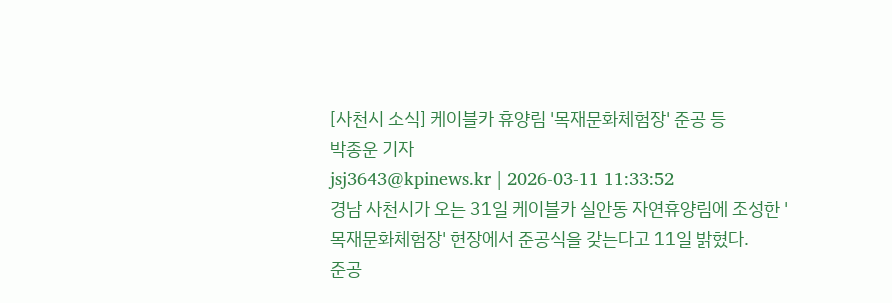[사천시 소식] 케이블카 휴양림 '목재문화체험장' 준공 등
박종운 기자
jsj3643@kpinews.kr | 2026-03-11 11:33:52
경남 사천시가 오는 31일 케이블카 실안동 자연휴양림에 조성한 '목재문화체험장' 현장에서 준공식을 갖는다고 11일 밝혔다.
준공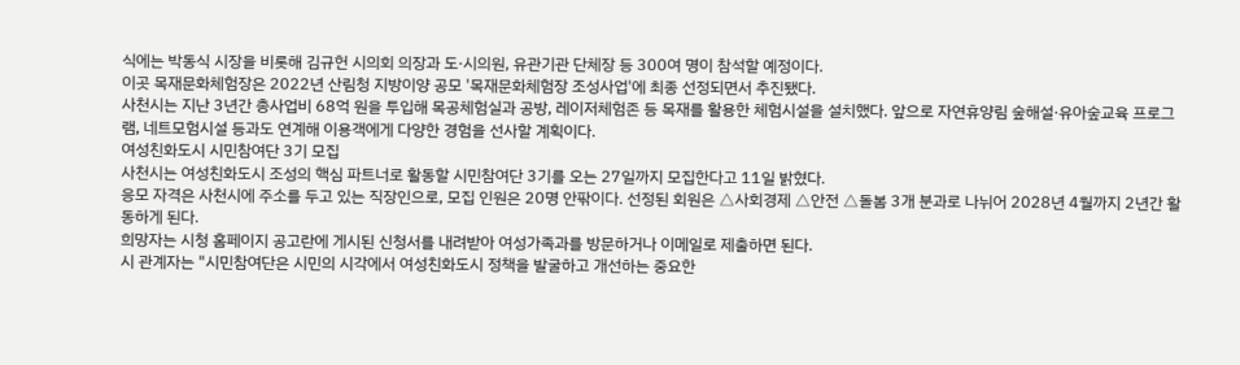식에는 박동식 시장을 비롯해 김규헌 시의회 의장과 도·시의원, 유관기관 단체장 등 300여 명이 참석할 예정이다.
이곳 목재문화체험장은 2022년 산림청 지방이양 공모 '목재문화체험장 조성사업'에 최종 선정되면서 추진됐다.
사천시는 지난 3년간 총사업비 68억 원을 투입해 목공체험실과 공방, 레이저체험존 등 목재를 활용한 체험시설을 설치했다. 앞으로 자연휴양림 숲해설·유아숲교육 프로그램, 네트모험시설 등과도 연계해 이용객에게 다양한 경험을 선사할 계획이다.
여성친화도시 시민참여단 3기 모집
사천시는 여성친화도시 조성의 핵심 파트너로 활동할 시민참여단 3기를 오는 27일까지 모집한다고 11일 밝혔다.
응모 자격은 사천시에 주소를 두고 있는 직장인으로, 모집 인원은 20명 안팎이다. 선정된 회원은 △사회경제 △안전 △돌봄 3개 분과로 나뉘어 2028년 4월까지 2년간 활동하게 된다.
희망자는 시청 홈페이지 공고란에 게시된 신청서를 내려받아 여성가족과를 방문하거나 이메일로 제출하면 된다.
시 관계자는 "시민참여단은 시민의 시각에서 여성친화도시 정책을 발굴하고 개선하는 중요한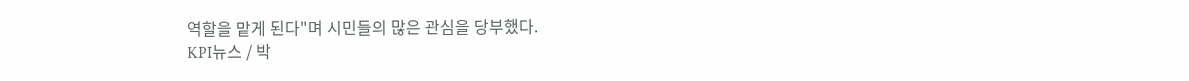역할을 맡게 된다"며 시민들의 많은 관심을 당부했다.
KPI뉴스 / 박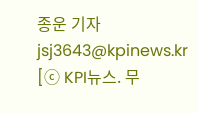종운 기자 jsj3643@kpinews.kr
[ⓒ KPI뉴스. 무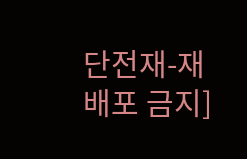단전재-재배포 금지]